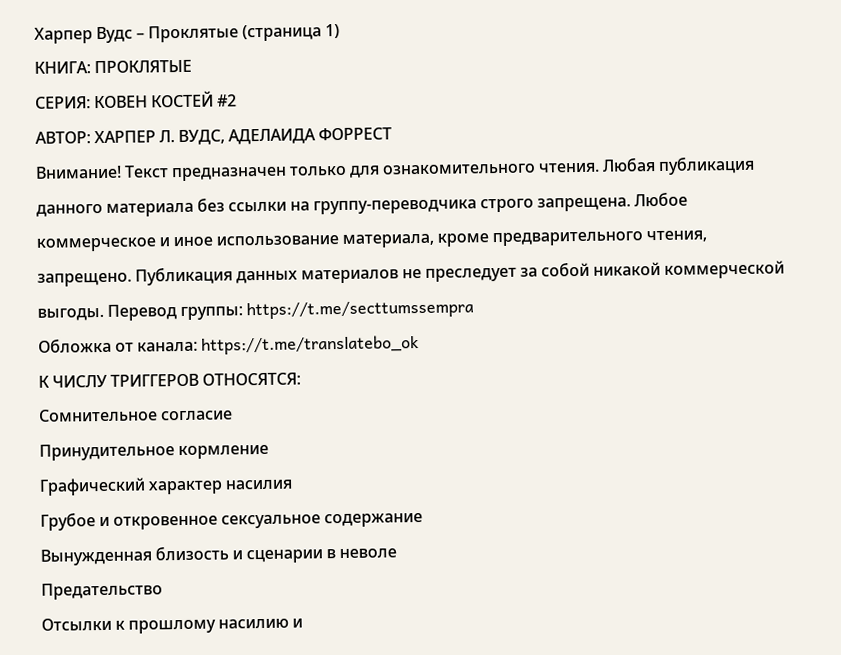Харпер Вудс – Проклятые (страница 1)
КНИГА: ПРОКЛЯТЫЕ
СЕРИЯ: КОВЕН КОСТЕЙ #2
АВТОР: ХАРПЕР Л. ВУДС, АДЕЛАИДА ФОРРЕСТ
Внимание! Текст предназначен только для ознакомительного чтения. Любая публикация данного материала без ссылки на группу-переводчика строго запрещена. Любое коммерческое и иное использование материала, кроме предварительного чтения, запрещено. Публикация данных материалов не преследует за собой никакой коммерческой выгоды. Перевод группы: https://t.me/secttumssempra
Обложка от канала: https://t.me/translatebo_ok
К ЧИСЛУ ТРИГГЕРОВ ОТНОСЯТСЯ:
Сомнительное согласие
Принудительное кормление
Графический характер насилия
Грубое и откровенное сексуальное содержание
Вынужденная близость и сценарии в неволе
Предательство
Отсылки к прошлому насилию и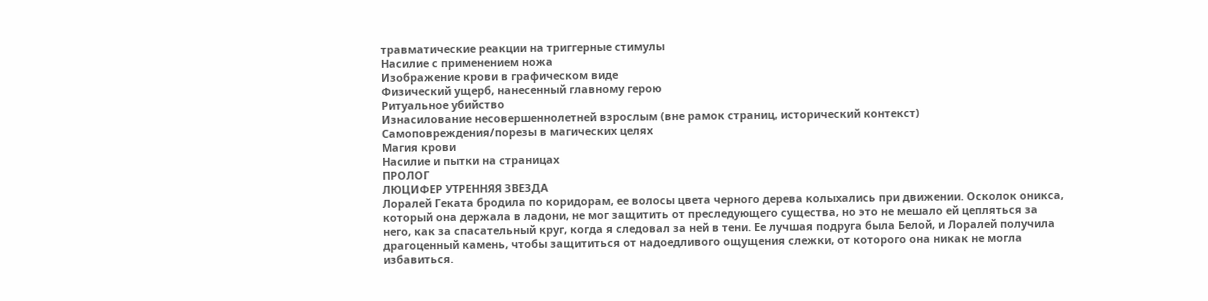травматические реакции на триггерные стимулы
Насилие с применением ножа
Изображение крови в графическом виде
Физический ущерб, нанесенный главному герою
Ритуальное убийство
Изнасилование несовершеннолетней взрослым (вне рамок страниц, исторический контекст)
Самоповреждения/порезы в магических целях
Магия крови
Насилие и пытки на страницах
ПРОЛОГ
ЛЮЦИФЕР УТРЕННЯЯ ЗВЕЗДА
Лоралей Геката бродила по коридорам, ее волосы цвета черного дерева колыхались при движении. Осколок оникса, который она держала в ладони, не мог защитить от преследующего существа, но это не мешало ей цепляться за него, как за спасательный круг, когда я следовал за ней в тени. Ее лучшая подруга была Белой, и Лоралей получила драгоценный камень, чтобы защититься от надоедливого ощущения слежки, от которого она никак не могла избавиться.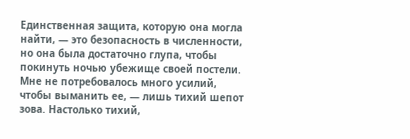Единственная защита, которую она могла найти, — это безопасность в численности, но она была достаточно глупа, чтобы покинуть ночью убежище своей постели. Мне не потребовалось много усилий, чтобы выманить ее, — лишь тихий шепот зова. Настолько тихий,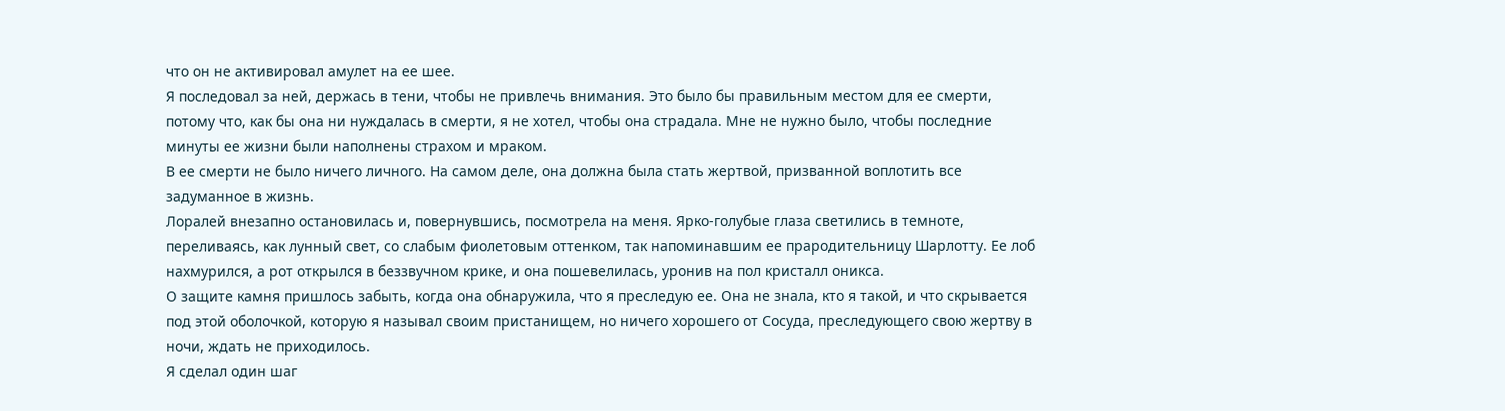что он не активировал амулет на ее шее.
Я последовал за ней, держась в тени, чтобы не привлечь внимания. Это было бы правильным местом для ее смерти, потому что, как бы она ни нуждалась в смерти, я не хотел, чтобы она страдала. Мне не нужно было, чтобы последние минуты ее жизни были наполнены страхом и мраком.
В ее смерти не было ничего личного. На самом деле, она должна была стать жертвой, призванной воплотить все задуманное в жизнь.
Лоралей внезапно остановилась и, повернувшись, посмотрела на меня. Ярко-голубые глаза светились в темноте, переливаясь, как лунный свет, со слабым фиолетовым оттенком, так напоминавшим ее прародительницу Шарлотту. Ее лоб нахмурился, а рот открылся в беззвучном крике, и она пошевелилась, уронив на пол кристалл оникса.
О защите камня пришлось забыть, когда она обнаружила, что я преследую ее. Она не знала, кто я такой, и что скрывается под этой оболочкой, которую я называл своим пристанищем, но ничего хорошего от Сосуда, преследующего свою жертву в ночи, ждать не приходилось.
Я сделал один шаг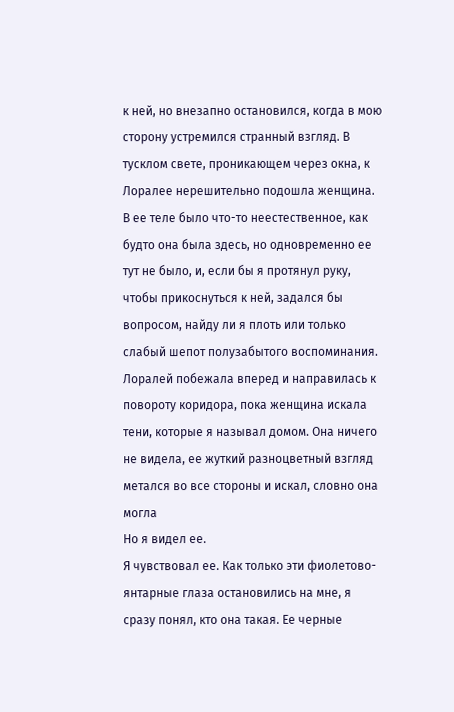к ней, но внезапно остановился, когда в мою сторону устремился странный взгляд. В тусклом свете, проникающем через окна, к Лоралее нерешительно подошла женщина. В ее теле было что-то неестественное, как будто она была здесь, но одновременно ее тут не было, и, если бы я протянул руку, чтобы прикоснуться к ней, задался бы вопросом, найду ли я плоть или только слабый шепот полузабытого воспоминания.
Лоралей побежала вперед и направилась к повороту коридора, пока женщина искала тени, которые я называл домом. Она ничего не видела, ее жуткий разноцветный взгляд метался во все стороны и искал, словно она могла
Но я видел ее.
Я чувствовал ее. Как только эти фиолетово-янтарные глаза остановились на мне, я сразу понял, кто она такая. Ее черные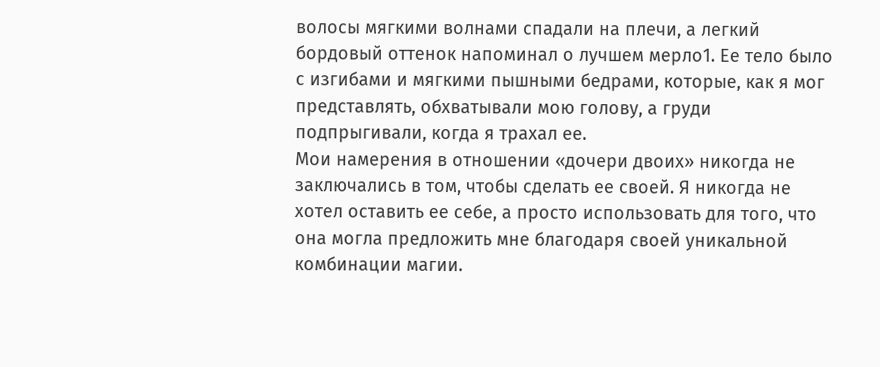волосы мягкими волнами спадали на плечи, а легкий бордовый оттенок напоминал о лучшем мерло1. Ее тело было с изгибами и мягкими пышными бедрами, которые, как я мог представлять, обхватывали мою голову, а груди подпрыгивали, когда я трахал ее.
Мои намерения в отношении «дочери двоих» никогда не заключались в том, чтобы сделать ее своей. Я никогда не хотел оставить ее себе, а просто использовать для того, что она могла предложить мне благодаря своей уникальной комбинации магии.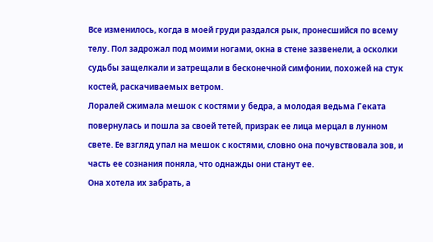Все изменилось, когда в моей груди раздался рык, пронесшийся по всему телу. Пол задрожал под моими ногами, окна в стене зазвенели, а осколки судьбы защелкали и затрещали в бесконечной симфонии, похожей на стук костей, раскачиваемых ветром.
Лоралей сжимала мешок с костями у бедра, а молодая ведьма Геката повернулась и пошла за своей тетей, призрак ее лица мерцал в лунном свете. Ее взгляд упал на мешок с костями, словно она почувствовала зов, и часть ее сознания поняла, что однажды они станут ее.
Она хотела их забрать, а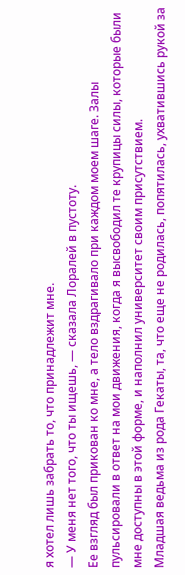я хотел лишь забрать то, что принадлежит мне.
— У меня нет того, что ты ищешь, — сказала Лоралей в пустоту.
Ее взгляд был прикован ко мне, а тело вздрагивало при каждом моем шаге. Залы пульсировали в ответ на мои движения, когда я высвободил те крупицы силы, которые были мне доступны в этой форме, и наполнил университет своим присутствием.
Младшая ведьма из рода Гекаты, та, что еще не родилась, попятилась, ухватившись рукой за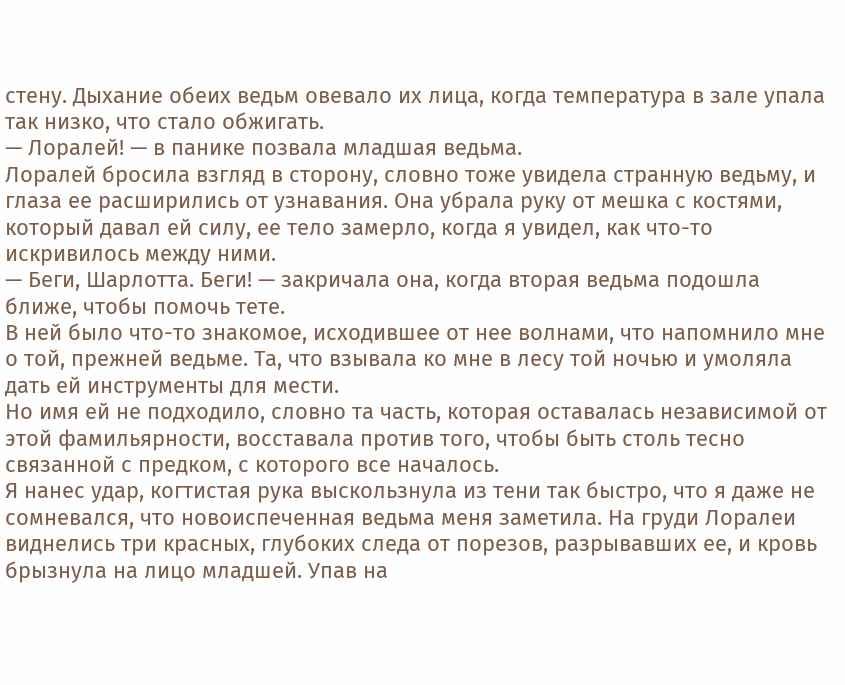стену. Дыхание обеих ведьм овевало их лица, когда температура в зале упала так низко, что стало обжигать.
— Лоралей! — в панике позвала младшая ведьма.
Лоралей бросила взгляд в сторону, словно тоже увидела странную ведьму, и глаза ее расширились от узнавания. Она убрала руку от мешка с костями, который давал ей силу, ее тело замерло, когда я увидел, как что-то искривилось между ними.
— Беги, Шарлотта. Беги! — закричала она, когда вторая ведьма подошла ближе, чтобы помочь тете.
В ней было что-то знакомое, исходившее от нее волнами, что напомнило мне о той, прежней ведьме. Та, что взывала ко мне в лесу той ночью и умоляла дать ей инструменты для мести.
Но имя ей не подходило, словно та часть, которая оставалась независимой от этой фамильярности, восставала против того, чтобы быть столь тесно связанной с предком, с которого все началось.
Я нанес удар, когтистая рука выскользнула из тени так быстро, что я даже не сомневался, что новоиспеченная ведьма меня заметила. На груди Лоралеи виднелись три красных, глубоких следа от порезов, разрывавших ее, и кровь брызнула на лицо младшей. Упав на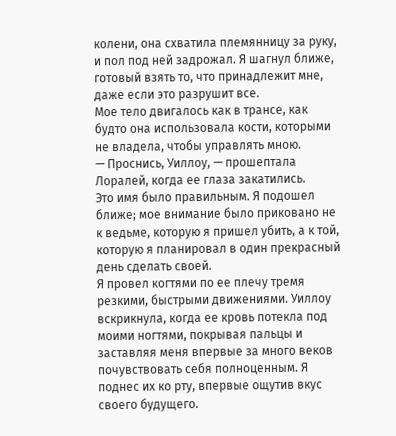колени, она схватила племянницу за руку, и пол под ней задрожал. Я шагнул ближе, готовый взять то, что принадлежит мне, даже если это разрушит все.
Мое тело двигалось как в трансе, как будто она использовала кости, которыми не владела, чтобы управлять мною.
— Проснись, Уиллоу, — прошептала Лоралей, когда ее глаза закатились.
Это имя было правильным. Я подошел ближе; мое внимание было приковано не к ведьме, которую я пришел убить, а к той, которую я планировал в один прекрасный день сделать своей.
Я провел когтями по ее плечу тремя резкими, быстрыми движениями. Уиллоу вскрикнула, когда ее кровь потекла под моими ногтями, покрывая пальцы и заставляя меня впервые за много веков почувствовать себя полноценным. Я поднес их ко рту, впервые ощутив вкус своего будущего.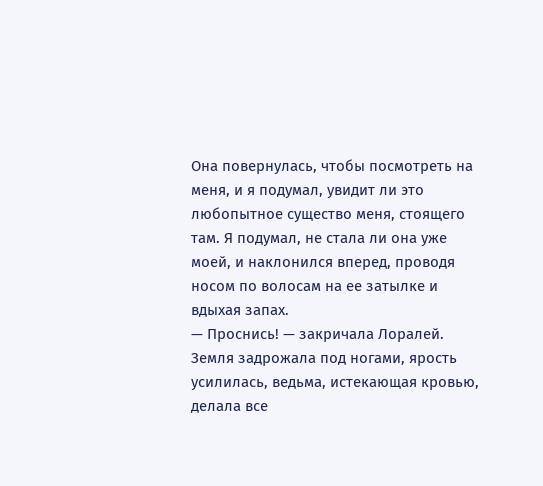Она повернулась, чтобы посмотреть на меня, и я подумал, увидит ли это любопытное существо меня, стоящего там. Я подумал, не стала ли она уже моей, и наклонился вперед, проводя носом по волосам на ее затылке и вдыхая запах.
— Проснись! — закричала Лоралей.
Земля задрожала под ногами, ярость усилилась, ведьма, истекающая кровью, делала все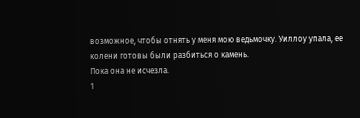возможное, чтобы отнять у меня мою ведьмочку. Уиллоу упала, ее колени готовы были разбиться о камень.
Пока она не исчезла.
1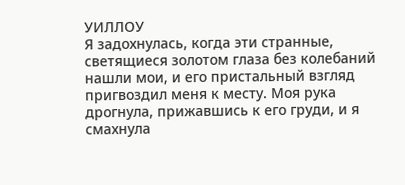УИЛЛОУ
Я задохнулась, когда эти странные, светящиеся золотом глаза без колебаний нашли мои, и его пристальный взгляд пригвоздил меня к месту. Моя рука дрогнула, прижавшись к его груди, и я смахнула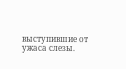выступившие от ужаса слезы.